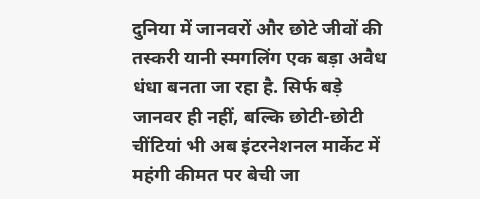दुनिया में जानवरों और छोटे जीवों की तस्करी यानी स्मगलिंग एक बड़ा अवैध धंधा बनता जा रहा है. सिर्फ बड़े जानवर ही नहीं, बल्कि छोटी-छोटी चींटियां भी अब इंटरनेशनल मार्केट में महंगी कीमत पर बेची जा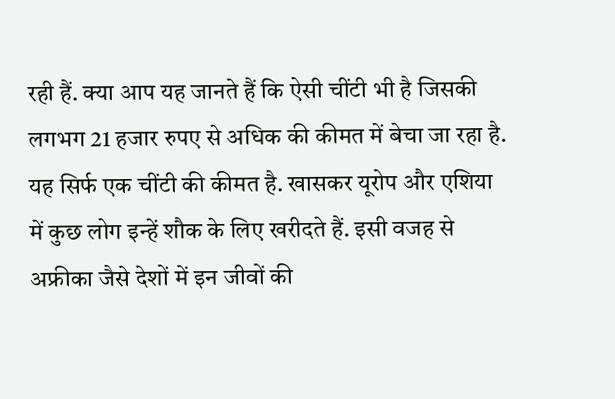रही हैं. क्या आप यह जानते हैं कि ऐसी चींटी भी है जिसकी लगभग 21 हजार रुपए से अधिक की कीमत में बेचा जा रहा है. यह सिर्फ एक चींटी की कीमत है. खासकर यूरोप और एशिया में कुछ लोग इन्हें शौक के लिए खरीदते हैं. इसी वजह से अफ्रीका जैसे देशों में इन जीवों की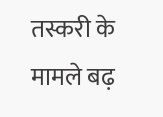तस्करी के मामले बढ़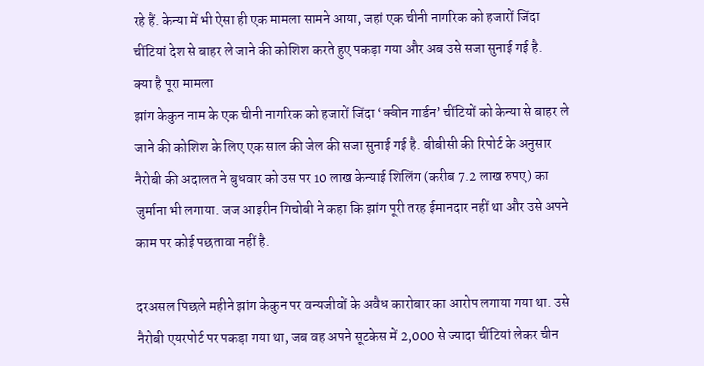रहे हैं. केन्या में भी ऐसा ही एक मामला सामने आया, जहां एक चीनी नागरिक को हजारों जिंदा चींटियां देश से बाहर ले जाने की कोशिश करते हुए पकड़ा गया और अब उसे सजा सुनाई गई है.
क्या है पूरा मामला
झांग केकुन नाम के एक चीनी नागरिक को हजारों जिंदा ‘क्वीन गार्डन’ चींटियों को केन्या से बाहर ले जाने की कोशिश के लिए एक साल की जेल की सजा सुनाई गई है. बीबीसी की रिपोर्ट के अनुसार नैरोबी की अदालत ने बुधवार को उस पर 10 लाख केन्याई शिलिंग (करीब 7.2 लाख रुपए) का जुर्माना भी लगाया. जज आइरीन गिचोबी ने कहा कि झांग पूरी तरह ईमानदार नहीं था और उसे अपने काम पर कोई पछतावा नहीं है.

दरअसल पिछले महीने झांग केकुन पर वन्यजीवों के अवैध कारोबार का आरोप लगाया गया था. उसे नैरोबी एयरपोर्ट पर पकड़ा गया था, जब वह अपने सूटकेस में 2,000 से ज्यादा चींटियां लेकर चीन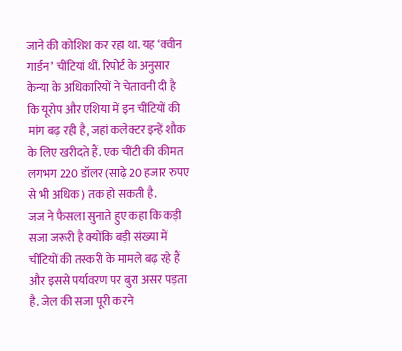जाने की कोशिश कर रहा था. यह ‘क्वीन गार्डन’ चींटियां थीं. रिपोर्ट के अनुसार केन्या के अधिकारियों ने चेतावनी दी है कि यूरोप और एशिया में इन चींटियों की मांग बढ़ रही है, जहां कलेक्टर इन्हें शौक के लिए खरीदते हैं. एक चींटी की कीमत लगभग 220 डॉलर (साढ़े 20 हजार रुपए से भी अधिक) तक हो सकती है.
जज ने फैसला सुनाते हुए कहा कि कड़ी सजा जरूरी है क्योंकि बड़ी संख्या में चींटियों की तस्करी के मामले बढ़ रहे हैं और इससे पर्यावरण पर बुरा असर पड़ता है. जेल की सजा पूरी करने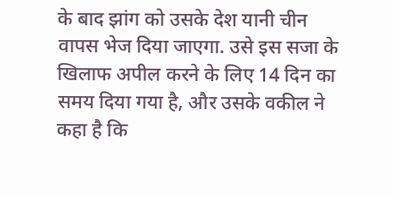के बाद झांग को उसके देश यानी चीन वापस भेज दिया जाएगा. उसे इस सजा के खिलाफ अपील करने के लिए 14 दिन का समय दिया गया है, और उसके वकील ने कहा है कि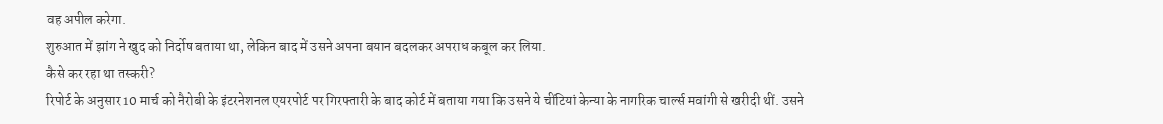वह अपील करेगा.
शुरुआत में झांग ने खुद को निर्दोष बताया था, लेकिन बाद में उसने अपना बयान बदलकर अपराध कबूल कर लिया.
कैसे कर रहा था तस्करी?
रिपोर्ट के अनुसार 10 मार्च को नैरोबी के इंटरनेशनल एयरपोर्ट पर गिरफ्तारी के बाद कोर्ट में बताया गया कि उसने ये चींटियां केन्या के नागरिक चार्ल्स मवांगी से खरीदी थीं. उसने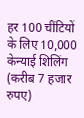हर 100 चींटियों के लिए 10,000 केन्याई शिलिंग (करीब 7 हजार रुपए)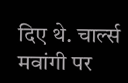दिए थे. चार्ल्स मवांगी पर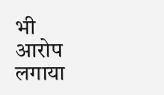भी आरोप लगाया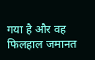गया है और वह फिलहाल जमानत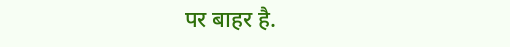पर बाहर है.